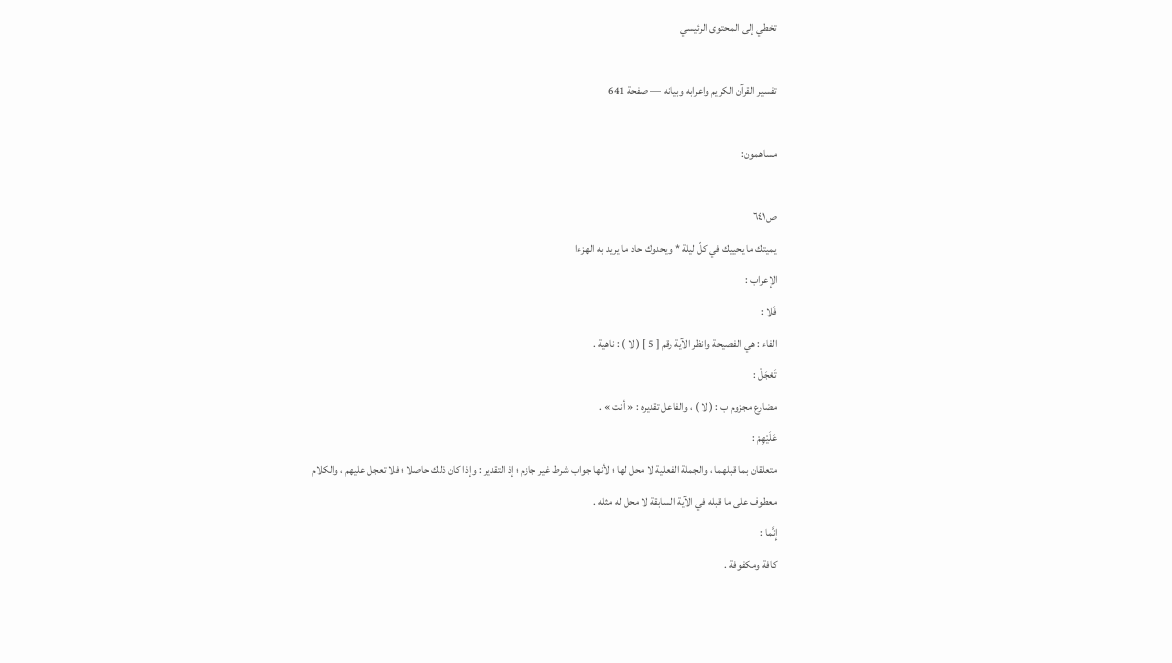تخطي إلى المحتوى الرئيسي

تفسير القرآن الكريم واعرابه وبيانه — صفحة 641

مساهمون:

ص٦٤١
يميتك ما يحييك في كلّ ليلة * ويحدوك حاد ما يريد به الهزءا
الإعراب :
فَلا :
الفاء : هي الفصيحة وانظر الآية رقم [ 5 ] ( لا ) : ناهية .
تَعْجَلْ :
مضارع مجزوم ب : ( لا ) ، والفاعل تقديره : « أنت » .
عَلَيْهِمْ :
متعلقان بما قبلهما ، والجملة الفعلية لا محل لها ؛ لأنها جواب شرط غير جازم ؛ إذ التقدير : وإذا كان ذلك حاصلا ؛ فلا تعجل عليهم ، والكلام معطوف على ما قبله في الآية السابقة لا محل له مثله .
إِنَّما :
كافة ومكفوفة .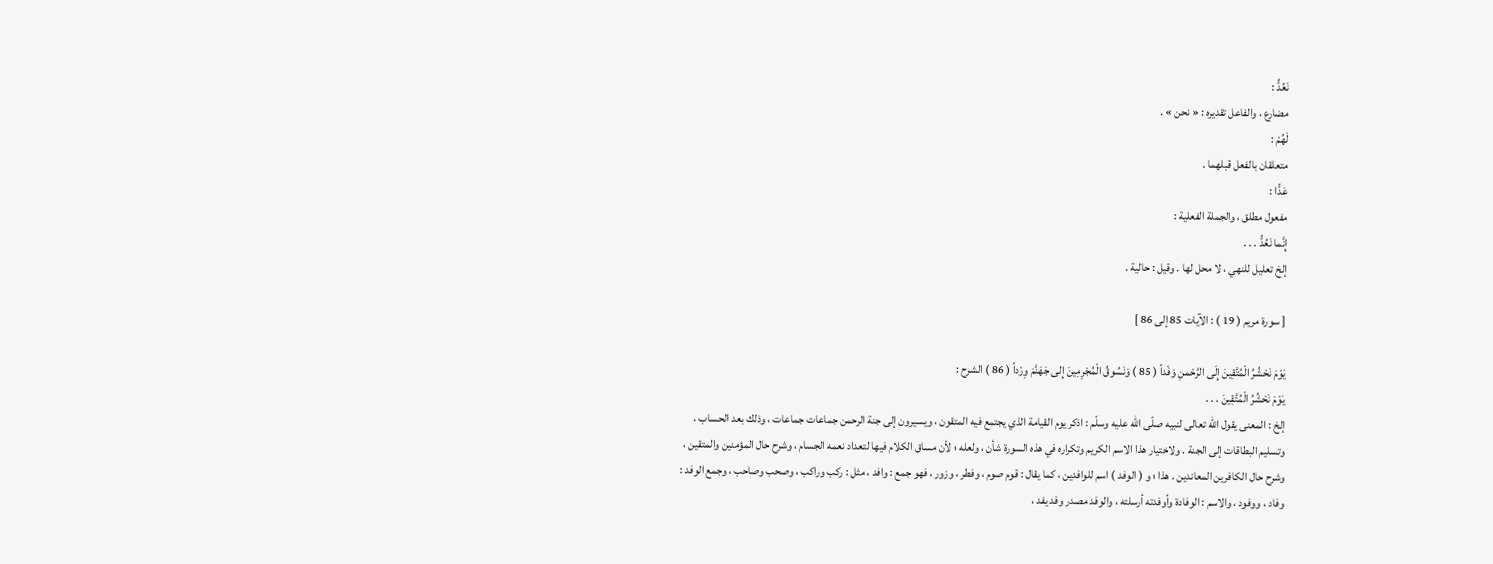نَعُدُّ :
مضارع ، والفاعل تقديره : « نحن » .
لَهُمْ :
متعلقان بالفعل قبلهما .
عَدًّا :
مفعول مطلق ، والجملة الفعلية :
إِنَّما نَعُدُّ . . .
إلخ تعليل للنهي ، لا محل لها . وقيل : حالية .

[ سورة مريم ( 19 ) : الآيات 85 إلى 86 ]

يَوْمَ نَحْشُرُ الْمُتَّقِينَ إِلَى الرَّحْمنِ وَفْداً ( 85 ) وَنَسُوقُ الْمُجْرِمِينَ إِلى جَهَنَّمَ وِرْداً ( 86 ) الشرح :
يَوْمَ نَحْشُرُ الْمُتَّقِينَ . . .
إلخ : المعنى يقول اللّه تعالى لنبيه صلّى اللّه عليه وسلّم : اذكر يوم القيامة الذي يجتمع فيه المتقون ، ويسيرون إلى جنة الرحمن جماعات جماعات ، وذلك بعد الحساب ، وتسليم البطاقات إلى الجنة . ولاختيار هذا الاسم الكريم وتكراره في هذه السورة شأن ، ولعله ؛ لأن مساق الكلام فيها لتعداد نعمه الجسام ، وشرح حال المؤمنين والمتقين ، وشرح حال الكافرين المعاندين . هذا ؛ و ( الوفد ) اسم للوافدين ، كما يقال : قوم صوم ، وفطر ، وزور ، فهو جمع : وافد ، مثل : ركب وراكب ، وصحب وصاحب ، وجمع الوفد : وفاد ، ووفود ، والاسم : الوفادة وأوفدته أرسلته ، والوفد مصدر وفد يفد ،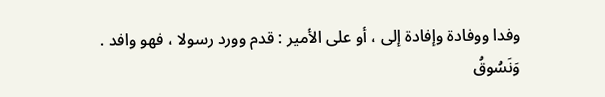وفدا ووفادة وإفادة إلى ، أو على الأمير : قدم وورد رسولا ، فهو وافد .
وَنَسُوقُ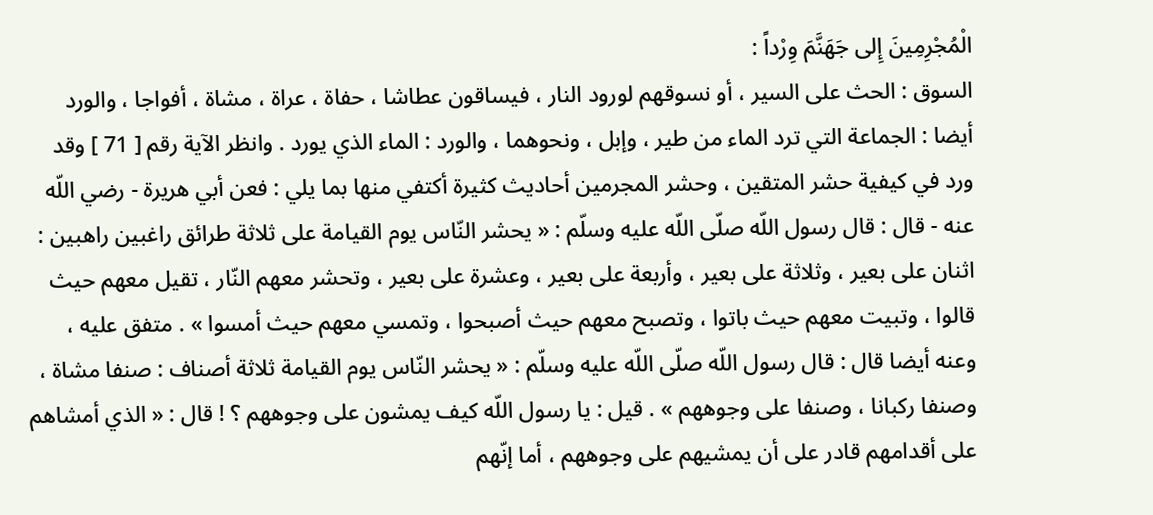الْمُجْرِمِينَ إِلى جَهَنَّمَ وِرْداً :
السوق : الحث على السير ، أو نسوقهم لورود النار ، فيساقون عطاشا ، حفاة ، عراة ، مشاة ، أفواجا ، والورد أيضا : الجماعة التي ترد الماء من طير ، وإبل ، ونحوهما ، والورد : الماء الذي يورد . وانظر الآية رقم [ 71 ] وقد ورد في كيفية حشر المتقين ، وحشر المجرمين أحاديث كثيرة أكتفي منها بما يلي : فعن أبي هريرة - رضي اللّه عنه - قال : قال رسول اللّه صلّى اللّه عليه وسلّم : « يحشر النّاس يوم القيامة على ثلاثة طرائق راغبين راهبين : اثنان على بعير ، وثلاثة على بعير ، وأربعة على بعير ، وعشرة على بعير ، وتحشر معهم النّار ، تقيل معهم حيث قالوا ، وتبيت معهم حيث باتوا ، وتصبح معهم حيث أصبحوا ، وتمسي معهم حيث أمسوا » . متفق عليه ، وعنه أيضا قال : قال رسول اللّه صلّى اللّه عليه وسلّم : « يحشر النّاس يوم القيامة ثلاثة أصناف : صنفا مشاة ، وصنفا ركبانا ، وصنفا على وجوههم » . قيل : يا رسول اللّه كيف يمشون على وجوههم ؟ ! قال : « الذي أمشاهم على أقدامهم قادر على أن يمشيهم على وجوههم ، أما إنّهم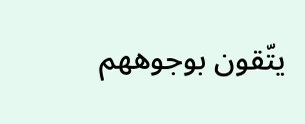يتّقون بوجوههم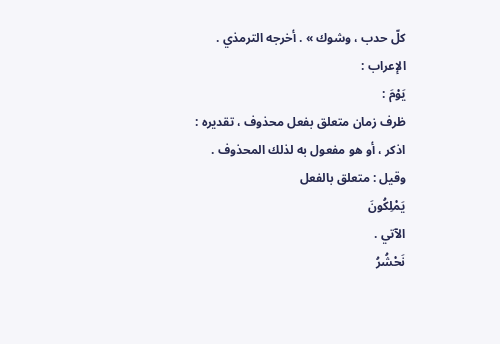كلّ حدب ، وشوك » . أخرجه الترمذي . الإعراب :
يَوْمَ :
ظرف زمان متعلق بفعل محذوف ، تقديره : اذكر ، أو هو مفعول به لذلك المحذوف . وقيل : متعلق بالفعل
يَمْلِكُونَ
الآتي .
نَحْشُرُ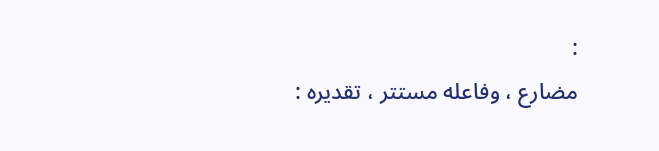:
مضارع ، وفاعله مستتر ، تقديره :